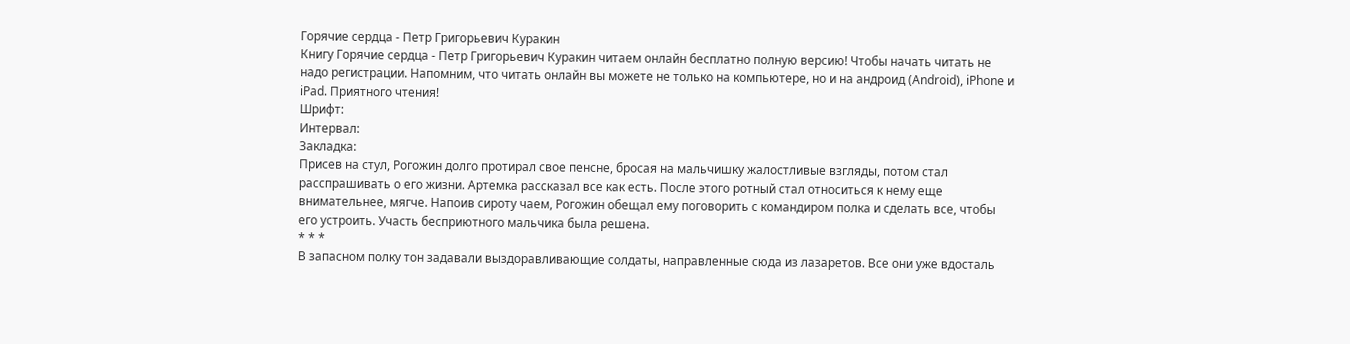Горячие сердца - Петр Григорьевич Куракин
Книгу Горячие сердца - Петр Григорьевич Куракин читаем онлайн бесплатно полную версию! Чтобы начать читать не надо регистрации. Напомним, что читать онлайн вы можете не только на компьютере, но и на андроид (Android), iPhone и iPad. Приятного чтения!
Шрифт:
Интервал:
Закладка:
Присев на стул, Рогожин долго протирал свое пенсне, бросая на мальчишку жалостливые взгляды, потом стал расспрашивать о его жизни. Артемка рассказал все как есть. После этого ротный стал относиться к нему еще внимательнее, мягче. Напоив сироту чаем, Рогожин обещал ему поговорить с командиром полка и сделать все, чтобы его устроить. Участь бесприютного мальчика была решена.
* * *
В запасном полку тон задавали выздоравливающие солдаты, направленные сюда из лазаретов. Все они уже вдосталь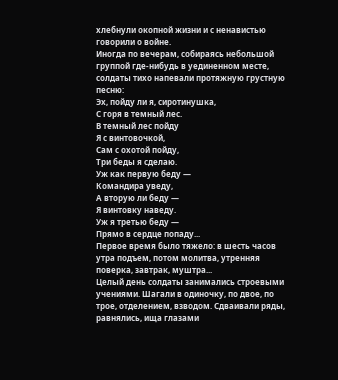хлебнули окопной жизни и с ненавистью говорили о войне.
Иногда по вечерам, собираясь небольшой группой где-нибудь в уединенном месте, солдаты тихо напевали протяжную грустную песню:
Эх, пойду ли я, сиротинушка,
С горя в темный лес.
В темный лес пойду
Я с винтовочкой,
Сам с охотой пойду,
Три беды я сделаю.
Уж как первую беду —
Командира уведу,
А вторую ли беду —
Я винтовку наведу.
Уж я третью беду —
Прямо в сердце попаду...
Первое время было тяжело: в шесть часов утра подъем, потом молитва, утренняя поверка, завтрак, муштра...
Целый день солдаты занимались строевыми учениями. Шагали в одиночку, по двое, по трое, отделением, взводом. Сдваивали ряды, равнялись, ища глазами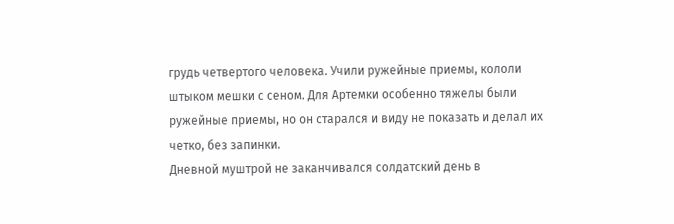грудь четвертого человека. Учили ружейные приемы, кололи штыком мешки с сеном. Для Артемки особенно тяжелы были ружейные приемы, но он старался и виду не показать и делал их четко, без запинки.
Дневной муштрой не заканчивался солдатский день в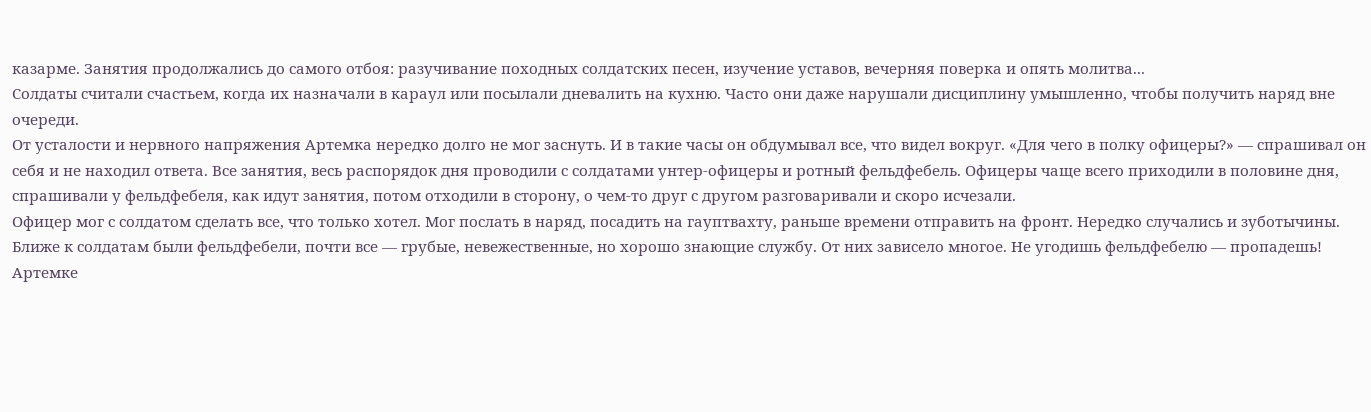казарме. Занятия продолжались до самого отбоя: разучивание походных солдатских песен, изучение уставов, вечерняя поверка и опять молитва...
Солдаты считали счастьем, когда их назначали в караул или посылали дневалить на кухню. Часто они даже нарушали дисциплину умышленно, чтобы получить наряд вне очереди.
От усталости и нервного напряжения Артемка нередко долго не мог заснуть. И в такие часы он обдумывал все, что видел вокруг. «Для чего в полку офицеры?» — спрашивал он себя и не находил ответа. Все занятия, весь распорядок дня проводили с солдатами унтер-офицеры и ротный фельдфебель. Офицеры чаще всего приходили в половине дня, спрашивали у фельдфебеля, как идут занятия, потом отходили в сторону, о чем-то друг с другом разговаривали и скоро исчезали.
Офицер мог с солдатом сделать все, что только хотел. Мог послать в наряд, посадить на гауптвахту, раньше времени отправить на фронт. Нередко случались и зуботычины. Ближе к солдатам были фельдфебели, почти все — грубые, невежественные, но хорошо знающие службу. От них зависело многое. Не угодишь фельдфебелю — пропадешь!
Артемке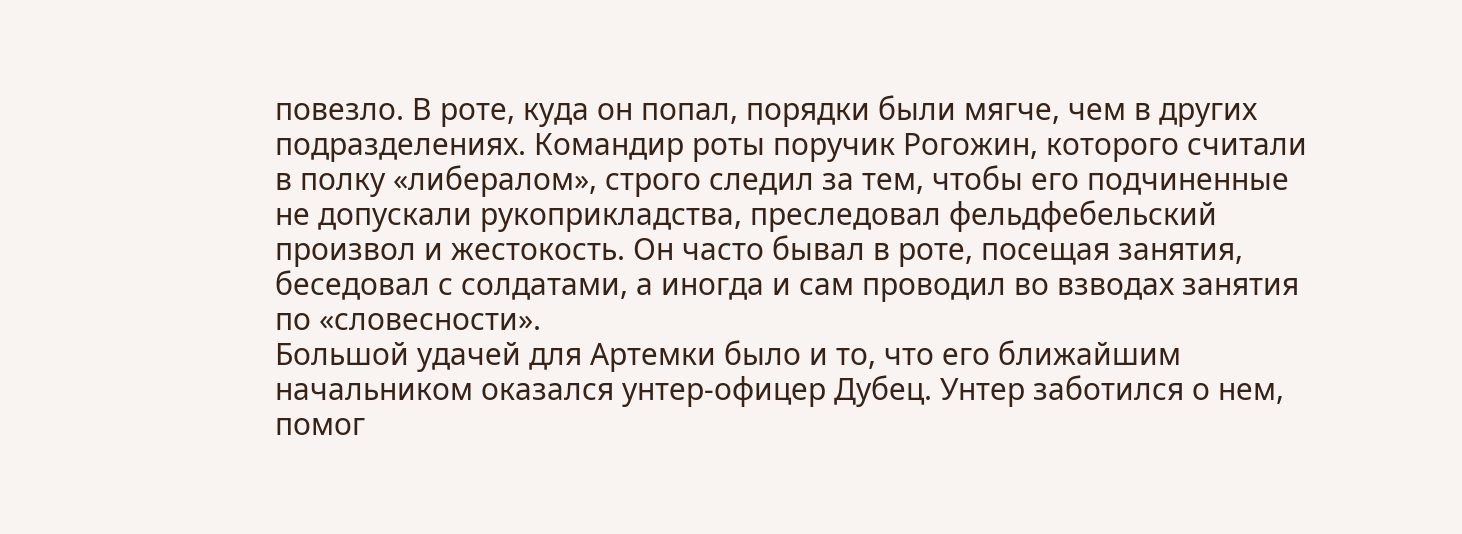повезло. В роте, куда он попал, порядки были мягче, чем в других подразделениях. Командир роты поручик Рогожин, которого считали в полку «либералом», строго следил за тем, чтобы его подчиненные не допускали рукоприкладства, преследовал фельдфебельский произвол и жестокость. Он часто бывал в роте, посещая занятия, беседовал с солдатами, а иногда и сам проводил во взводах занятия по «словесности».
Большой удачей для Артемки было и то, что его ближайшим начальником оказался унтер-офицер Дубец. Унтер заботился о нем, помог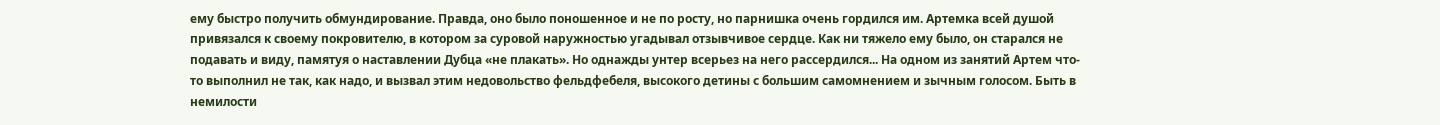ему быстро получить обмундирование. Правда, оно было поношенное и не по росту, но парнишка очень гордился им. Артемка всей душой привязался к своему покровителю, в котором за суровой наружностью угадывал отзывчивое сердце. Как ни тяжело ему было, он старался не подавать и виду, памятуя о наставлении Дубца «не плакать». Но однажды унтер всерьез на него рассердился... На одном из занятий Артем что-то выполнил не так, как надо, и вызвал этим недовольство фельдфебеля, высокого детины с большим самомнением и зычным голосом. Быть в немилости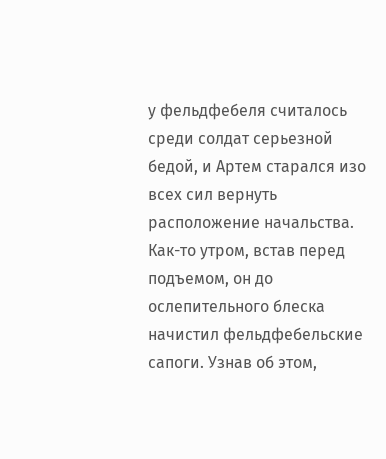у фельдфебеля считалось среди солдат серьезной бедой, и Артем старался изо всех сил вернуть расположение начальства. Как-то утром, встав перед подъемом, он до ослепительного блеска начистил фельдфебельские сапоги. Узнав об этом,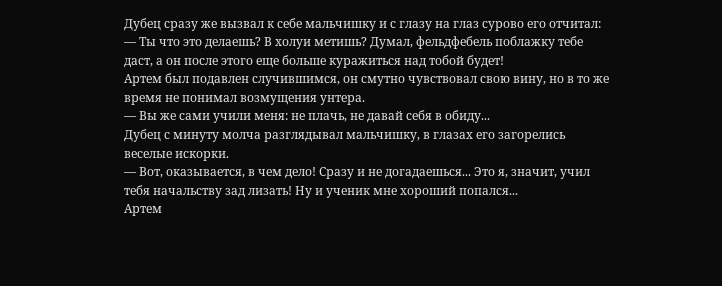Дубец сразу же вызвал к себе мальчишку и с глазу на глаз сурово его отчитал:
— Ты что это делаешь? В холуи метишь? Думал, фельдфебель поблажку тебе даст, а он после этого еще больше куражиться над тобой будет!
Артем был подавлен случившимся, он смутно чувствовал свою вину, но в то же время не понимал возмущения унтера.
— Вы же сами учили меня: не плачь, не давай себя в обиду...
Дубец с минуту молча разглядывал мальчишку, в глазах его загорелись веселые искорки.
— Вот, оказывается, в чем дело! Сразу и не догадаешься... Это я, значит, учил тебя начальству зад лизать! Ну и ученик мне хороший попался...
Артем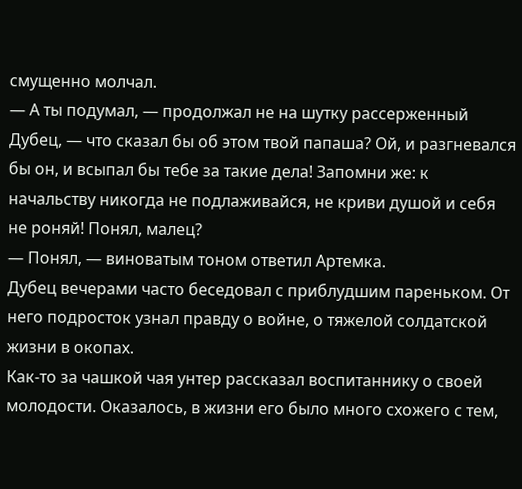смущенно молчал.
— А ты подумал, — продолжал не на шутку рассерженный Дубец, — что сказал бы об этом твой папаша? Ой, и разгневался бы он, и всыпал бы тебе за такие дела! Запомни же: к начальству никогда не подлаживайся, не криви душой и себя не роняй! Понял, малец?
— Понял, — виноватым тоном ответил Артемка.
Дубец вечерами часто беседовал с приблудшим пареньком. От него подросток узнал правду о войне, о тяжелой солдатской жизни в окопах.
Как-то за чашкой чая унтер рассказал воспитаннику о своей молодости. Оказалось, в жизни его было много схожего с тем,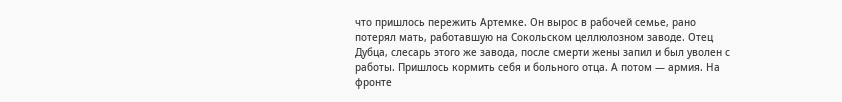что пришлось пережить Артемке. Он вырос в рабочей семье, рано потерял мать, работавшую на Сокольском целлюлозном заводе. Отец Дубца, слесарь этого же завода, после смерти жены запил и был уволен с работы. Пришлось кормить себя и больного отца. А потом — армия. На фронте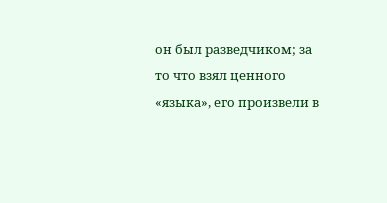он был разведчиком; за то что взял ценного «языка», его произвели в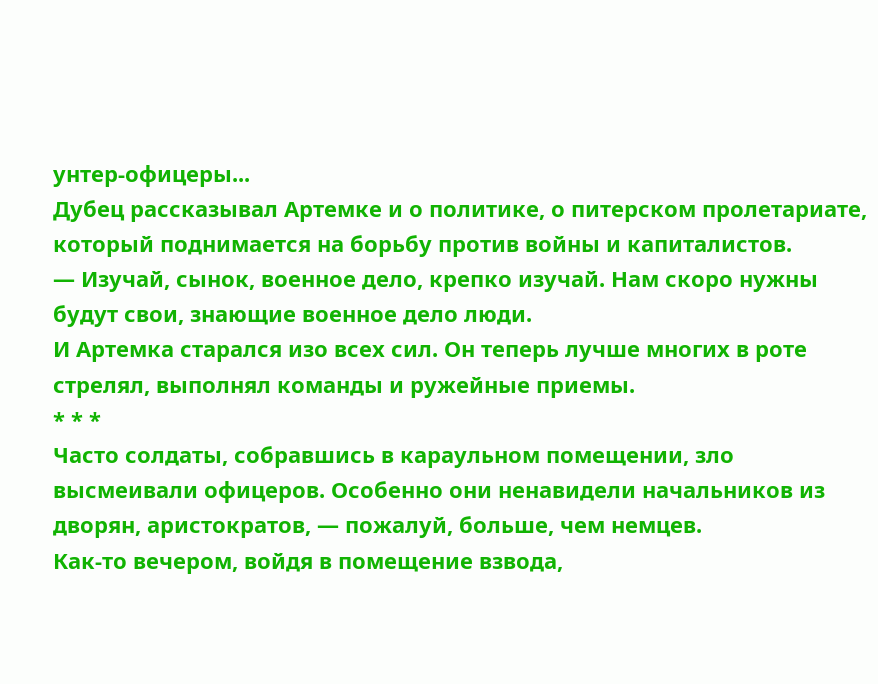унтер-офицеры...
Дубец рассказывал Артемке и о политике, о питерском пролетариате, который поднимается на борьбу против войны и капиталистов.
— Изучай, сынок, военное дело, крепко изучай. Нам скоро нужны будут свои, знающие военное дело люди.
И Артемка старался изо всех сил. Он теперь лучше многих в роте стрелял, выполнял команды и ружейные приемы.
* * *
Часто солдаты, собравшись в караульном помещении, зло высмеивали офицеров. Особенно они ненавидели начальников из дворян, аристократов, — пожалуй, больше, чем немцев.
Как-то вечером, войдя в помещение взвода,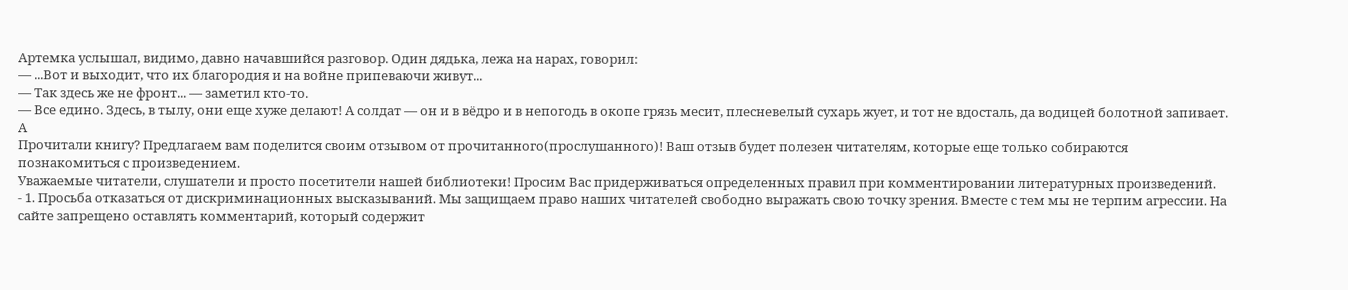Артемка услышал, видимо, давно начавшийся разговор. Один дядька, лежа на нарах, говорил:
— ...Вот и выходит, что их благородия и на войне припеваючи живут...
— Так здесь же не фронт... — заметил кто-то.
— Все едино. Здесь, в тылу, они еще хуже делают! А солдат — он и в вёдро и в непогодь в окопе грязь месит, плесневелый сухарь жует, и тот не вдосталь, да водицей болотной запивает. А
Прочитали книгу? Предлагаем вам поделится своим отзывом от прочитанного(прослушанного)! Ваш отзыв будет полезен читателям, которые еще только собираются познакомиться с произведением.
Уважаемые читатели, слушатели и просто посетители нашей библиотеки! Просим Вас придерживаться определенных правил при комментировании литературных произведений.
- 1. Просьба отказаться от дискриминационных высказываний. Мы защищаем право наших читателей свободно выражать свою точку зрения. Вместе с тем мы не терпим агрессии. На сайте запрещено оставлять комментарий, который содержит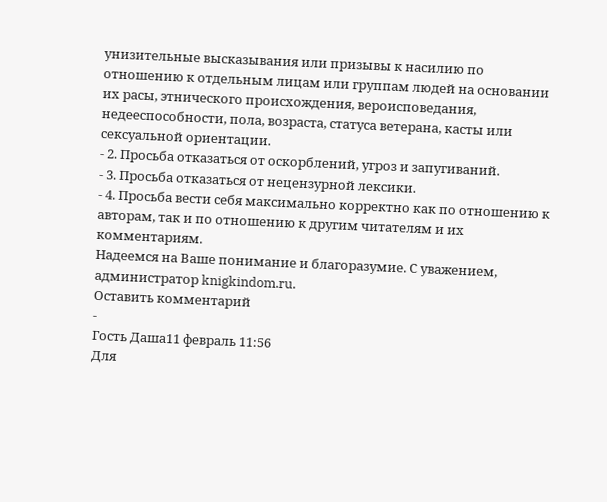унизительные высказывания или призывы к насилию по отношению к отдельным лицам или группам людей на основании их расы, этнического происхождения, вероисповедания, недееспособности, пола, возраста, статуса ветерана, касты или сексуальной ориентации.
- 2. Просьба отказаться от оскорблений, угроз и запугиваний.
- 3. Просьба отказаться от нецензурной лексики.
- 4. Просьба вести себя максимально корректно как по отношению к авторам, так и по отношению к другим читателям и их комментариям.
Надеемся на Ваше понимание и благоразумие. С уважением, администратор knigkindom.ru.
Оставить комментарий
-
Гость Даша11 февраль 11:56
Для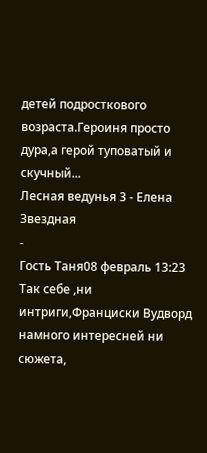детей подросткового возраста.Героиня просто дура,а герой туповатый и скучный...
Лесная ведунья 3 - Елена Звездная
-
Гость Таня08 февраль 13:23
Так себе ,ни интриги,Франциски Вудворд намного интересней ни сюжета,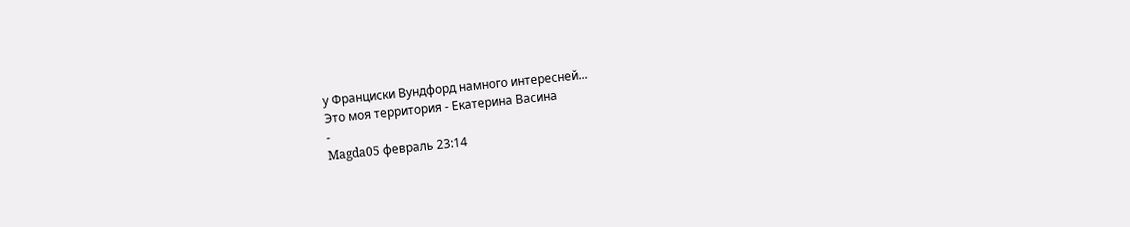у Франциски Вундфорд намного интересней...
Это моя территория - Екатерина Васина
-
Magda05 февраль 23:14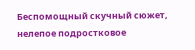Беспомощный скучный сюжет, нелепое подростковое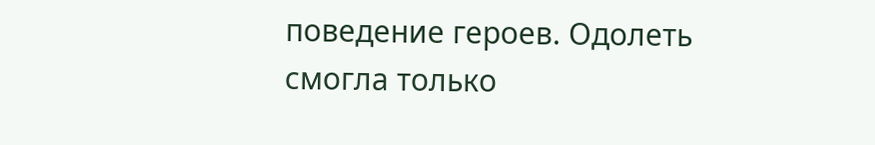поведение героев. Одолеть смогла только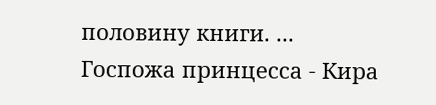половину книги. ...
Госпожа принцесса - Кира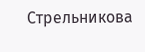Стрельникова